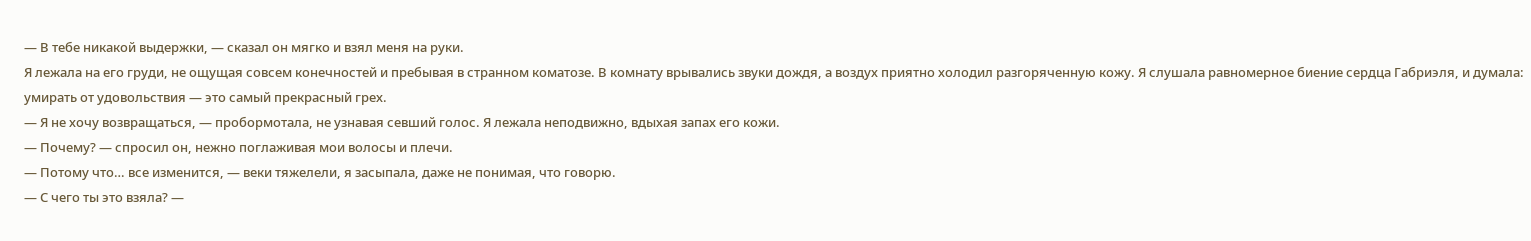— В тебе никакой выдержки, — сказал он мягко и взял меня на руки.
Я лежала на его груди, не ощущая совсем конечностей и пребывая в странном коматозе. В комнату врывались звуки дождя, а воздух приятно холодил разгоряченную кожу. Я слушала равномерное биение сердца Габриэля, и думала: умирать от удовольствия — это самый прекрасный грех.
— Я не хочу возвращаться, — пробормотала, не узнавая севший голос. Я лежала неподвижно, вдыхая запах его кожи.
— Почему? — спросил он, нежно поглаживая мои волосы и плечи.
— Потому что… все изменится, — веки тяжелели, я засыпала, даже не понимая, что говорю.
— С чего ты это взяла? —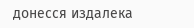донесся издалека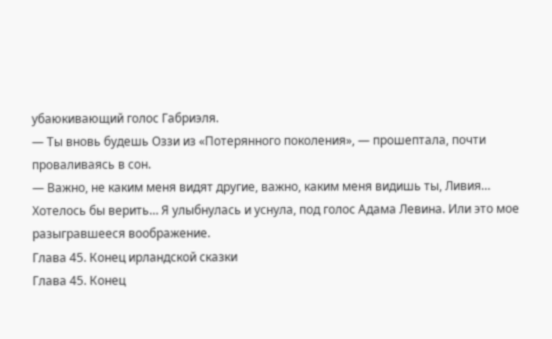убаюкивающий голос Габриэля.
— Ты вновь будешь Оззи из «Потерянного поколения», — прошептала, почти проваливаясь в сон.
— Важно, не каким меня видят другие, важно, каким меня видишь ты, Ливия…
Хотелось бы верить… Я улыбнулась и уснула, под голос Адама Левина. Или это мое разыгравшееся воображение.
Глава 45. Конец ирландской сказки
Глава 45. Конец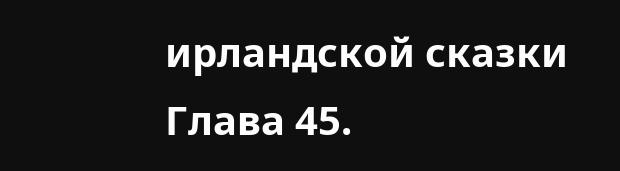ирландской сказки
Глава 45.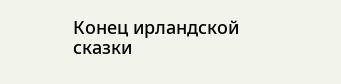Конец ирландской сказки